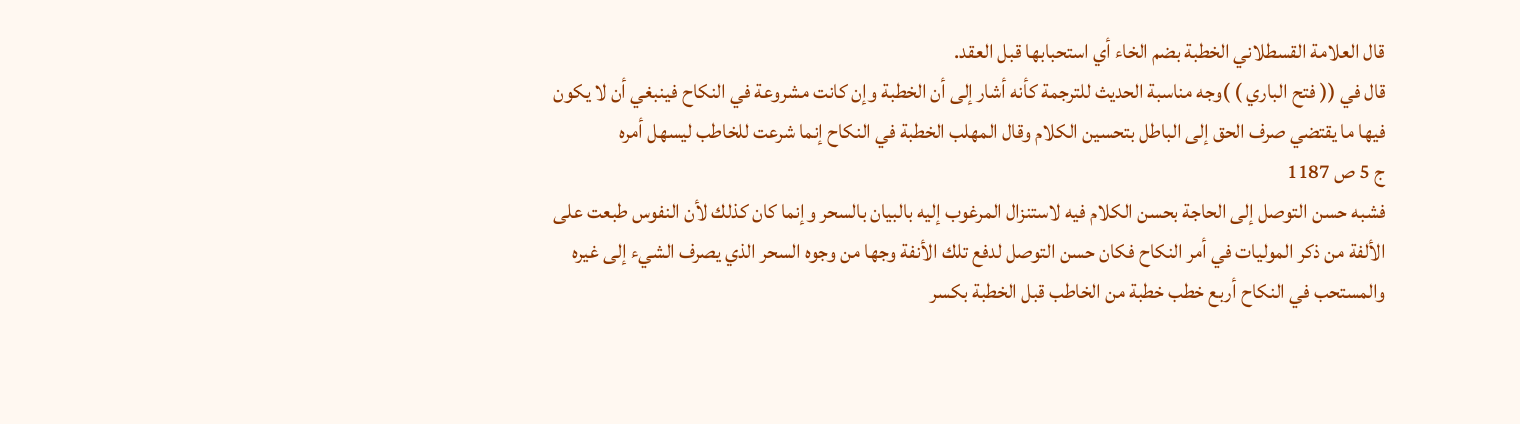قال العلامة القسطلاني الخطبة بضم الخاء أي استحبابها قبل العقد.
قال في (( فتح الباري ) )وجه مناسبة الحديث للترجمة كأنه أشار إلى أن الخطبة وإن كانت مشروعة في النكاح فينبغي أن لا يكون فيها ما يقتضي صرف الحق إلى الباطل بتحسين الكلام وقال المهلب الخطبة في النكاح إنما شرعت للخاطب ليسهل أمره
ج 5 ص 1187
فشبه حسن التوصل إلى الحاجة بحسن الكلام فيه لاستنزال المرغوب إليه بالبيان بالسحر وإنما كان كذلك لأن النفوس طبعت على الألفة من ذكر الموليات في أمر النكاح فكان حسن التوصل لدفع تلك الأنفة وجها من وجوه السحر الذي يصرف الشيء إلى غيره والمستحب في النكاح أربع خطب خطبة من الخاطب قبل الخطبة بكسر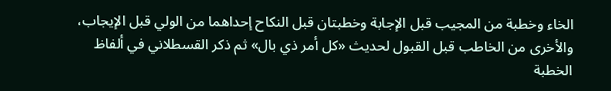الخاء وخطبة من المجيب قبل الإجابة وخطبتان قبل النكاح إحداهما من الولي قبل الإيجاب، والأخرى من الخاطب قبل القبول لحديث «كل أمر ذي بال» ثم ذكر القسطلاني في ألفاظ الخطبة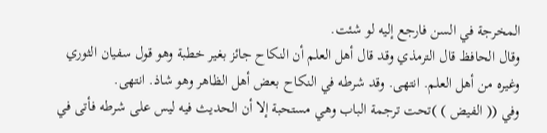المخرجة في السن فارجع إليه لو شئت.
وقال الحافظ قال الترمذي وقد قال أهل العلم أن النكاح جائز بغير خطبة وهو قول سفيان الثوري وغيره من أهل العلم. انتهى. وقد شرطه في النكاح بعض أهل الظاهر وهو شاذ. انتهى.
وفي (( الفيض ) )تحت ترجمة الباب وهي مستحبة إلا أن الحديث فيه ليس على شرطه فأتى في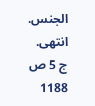الجنس. انتهى.
ج 5 ص 1188